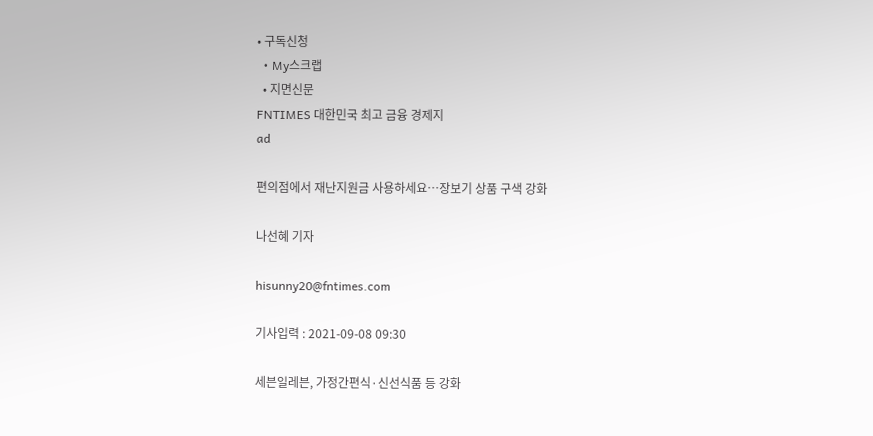• 구독신청
  • My스크랩
  • 지면신문
FNTIMES 대한민국 최고 금융 경제지
ad

편의점에서 재난지원금 사용하세요…장보기 상품 구색 강화

나선혜 기자

hisunny20@fntimes.com

기사입력 : 2021-09-08 09:30

세븐일레븐, 가정간편식·신선식품 등 강화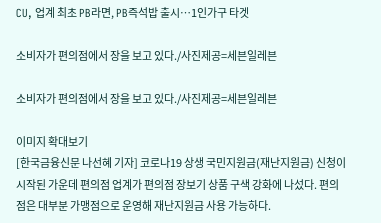CU, 업계 최초 PB라면, PB즉석밥 출시…1인가구 타겟

소비자가 편의점에서 장을 보고 있다./사진제공=세븐일레븐

소비자가 편의점에서 장을 보고 있다./사진제공=세븐일레븐

이미지 확대보기
[한국금융신문 나선혜 기자] 코로나19 상생 국민지원금(재난지원금) 신청이 시작된 가운데 편의점 업계가 편의점 장보기 상품 구색 강화에 나섰다. 편의점은 대부분 가맹점으로 운영해 재난지원금 사용 가능하다.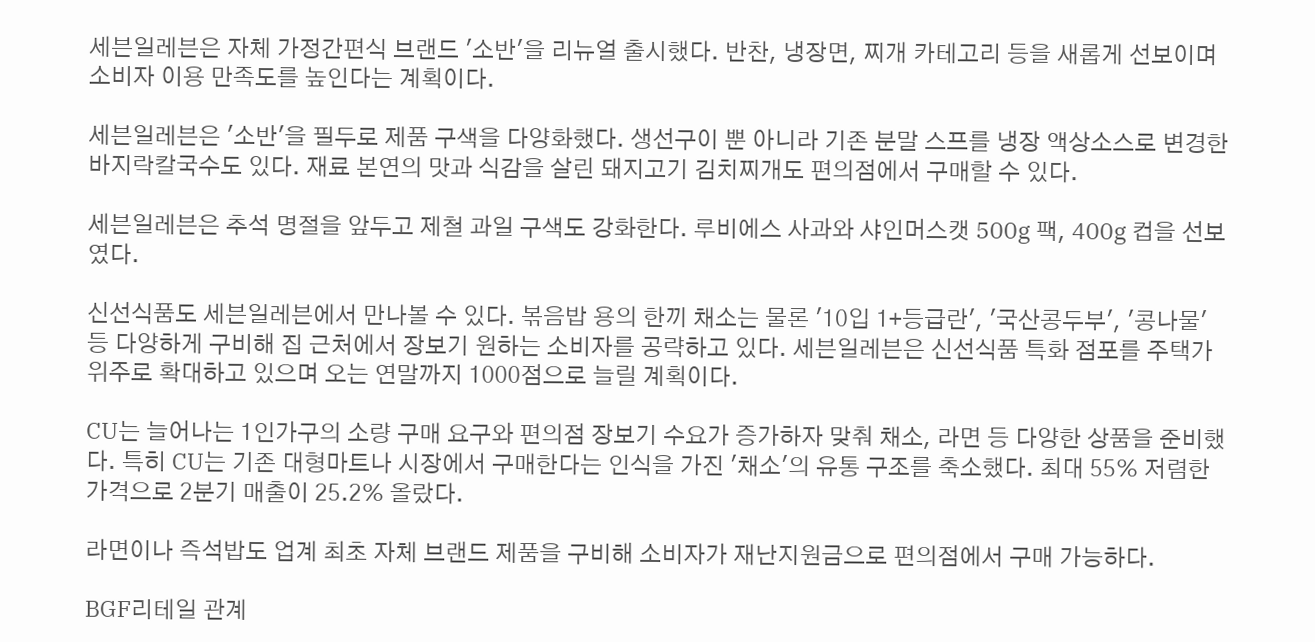세븐일레븐은 자체 가정간편식 브랜드 '소반'을 리뉴얼 출시했다. 반찬, 냉장면, 찌개 카테고리 등을 새롭게 선보이며 소비자 이용 만족도를 높인다는 계획이다.

세븐일레븐은 '소반'을 필두로 제품 구색을 다양화했다. 생선구이 뿐 아니라 기존 분말 스프를 냉장 액상소스로 변경한 바지락칼국수도 있다. 재료 본연의 맛과 식감을 살린 돼지고기 김치찌개도 편의점에서 구매할 수 있다.

세븐일레븐은 추석 명절을 앞두고 제철 과일 구색도 강화한다. 루비에스 사과와 샤인머스캣 500g 팩, 400g 컵을 선보였다.

신선식품도 세븐일레븐에서 만나볼 수 있다. 볶음밥 용의 한끼 채소는 물론 '10입 1+등급란', '국산콩두부', '콩나물' 등 다양하게 구비해 집 근처에서 장보기 원하는 소비자를 공략하고 있다. 세븐일레븐은 신선식품 특화 점포를 주택가 위주로 확대하고 있으며 오는 연말까지 1000점으로 늘릴 계획이다.

CU는 늘어나는 1인가구의 소량 구매 요구와 편의점 장보기 수요가 증가하자 맞춰 채소, 라면 등 다양한 상품을 준비했다. 특히 CU는 기존 대형마트나 시장에서 구매한다는 인식을 가진 '채소'의 유통 구조를 축소했다. 최대 55% 저렴한 가격으로 2분기 매출이 25.2% 올랐다.

라면이나 즉석밥도 업계 최초 자체 브랜드 제품을 구비해 소비자가 재난지원금으로 편의점에서 구매 가능하다.

BGF리테일 관계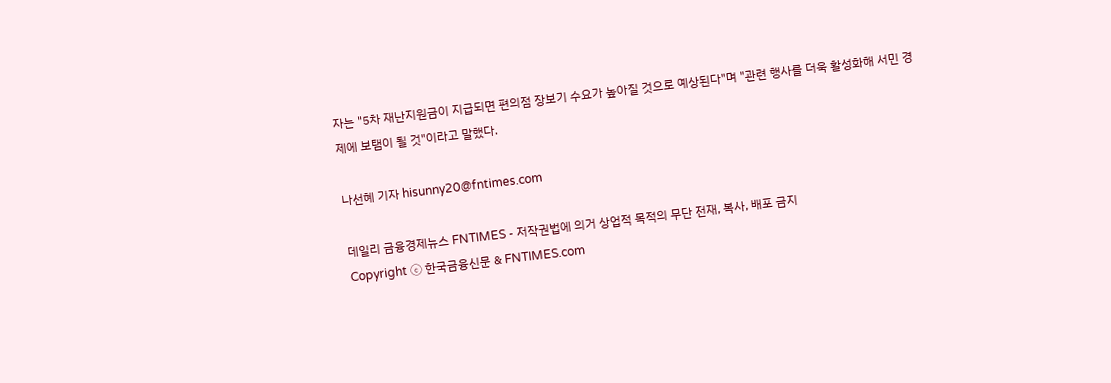자는 "5차 재난지원금이 지급되면 편의점 장보기 수요가 높아질 것으로 예상된다"며 "관련 행사를 더욱 활성화해 서민 경제에 보탬이 될 것"이라고 말했다.

나선혜 기자 hisunny20@fntimes.com

데일리 금융경제뉴스 FNTIMES - 저작권법에 의거 상업적 목적의 무단 전재, 복사, 배포 금지
Copyright ⓒ 한국금융신문 & FNTIMES.com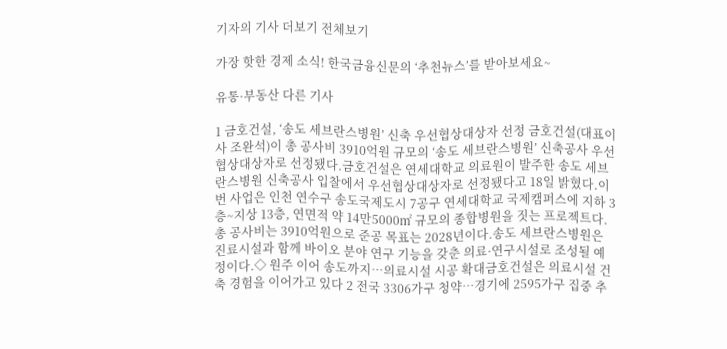기자의 기사 더보기 전체보기

가장 핫한 경제 소식! 한국금융신문의 ‘추천뉴스’를 받아보세요~

유통·부동산 다른 기사

1 금호건설, ‘송도 세브란스병원’ 신축 우선협상대상자 선정 금호건설(대표이사 조완석)이 총 공사비 3910억원 규모의 ‘송도 세브란스병원’ 신축공사 우선협상대상자로 선정됐다.금호건설은 연세대학교 의료원이 발주한 송도 세브란스병원 신축공사 입찰에서 우선협상대상자로 선정됐다고 18일 밝혔다.이번 사업은 인천 연수구 송도국제도시 7공구 연세대학교 국제캠퍼스에 지하 3층~지상 13층, 연면적 약 14만5000㎡ 규모의 종합병원을 짓는 프로젝트다. 총 공사비는 3910억원으로 준공 목표는 2028년이다.송도 세브란스병원은 진료시설과 함께 바이오 분야 연구 기능을 갖춘 의료·연구시설로 조성될 예정이다.◇ 원주 이어 송도까지…의료시설 시공 확대금호건설은 의료시설 건축 경험을 이어가고 있다 2 전국 3306가구 청약…경기에 2595가구 집중 추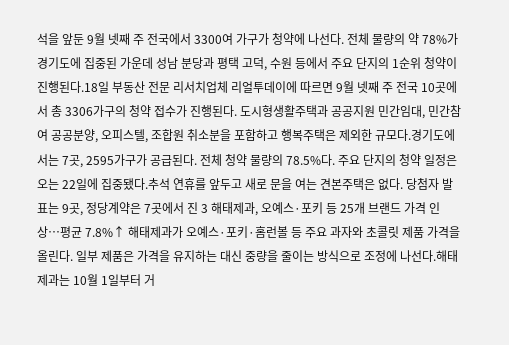석을 앞둔 9월 넷째 주 전국에서 3300여 가구가 청약에 나선다. 전체 물량의 약 78%가 경기도에 집중된 가운데 성남 분당과 평택 고덕, 수원 등에서 주요 단지의 1순위 청약이 진행된다.18일 부동산 전문 리서치업체 리얼투데이에 따르면 9월 넷째 주 전국 10곳에서 총 3306가구의 청약 접수가 진행된다. 도시형생활주택과 공공지원 민간임대, 민간참여 공공분양, 오피스텔, 조합원 취소분을 포함하고 행복주택은 제외한 규모다.경기도에서는 7곳, 2595가구가 공급된다. 전체 청약 물량의 78.5%다. 주요 단지의 청약 일정은 오는 22일에 집중됐다.추석 연휴를 앞두고 새로 문을 여는 견본주택은 없다. 당첨자 발표는 9곳, 정당계약은 7곳에서 진 3 해태제과, 오예스·포키 등 25개 브랜드 가격 인상…평균 7.8%↑ 해태제과가 오예스·포키·홈런볼 등 주요 과자와 초콜릿 제품 가격을 올린다. 일부 제품은 가격을 유지하는 대신 중량을 줄이는 방식으로 조정에 나선다.해태제과는 10월 1일부터 거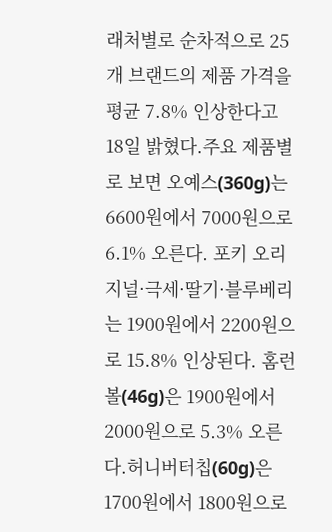래처별로 순차적으로 25개 브랜드의 제품 가격을 평균 7.8% 인상한다고 18일 밝혔다.주요 제품별로 보면 오예스(360g)는 6600원에서 7000원으로 6.1% 오른다. 포키 오리지널·극세·딸기·블루베리는 1900원에서 2200원으로 15.8% 인상된다. 홈런볼(46g)은 1900원에서 2000원으로 5.3% 오른다.허니버터칩(60g)은 1700원에서 1800원으로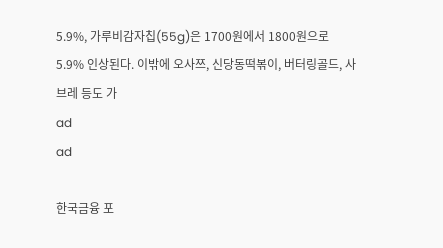5.9%, 가루비감자칩(55g)은 1700원에서 1800원으로 5.9% 인상된다. 이밖에 오사쯔, 신당동떡볶이, 버터링골드, 사브레 등도 가
ad
ad

한국금융 포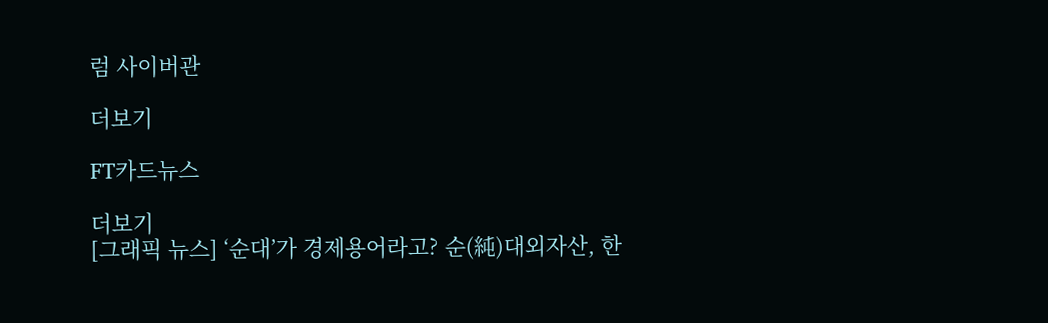럼 사이버관

더보기

FT카드뉴스

더보기
[그래픽 뉴스] ‘순대’가 경제용어라고? 순(純)대외자산, 한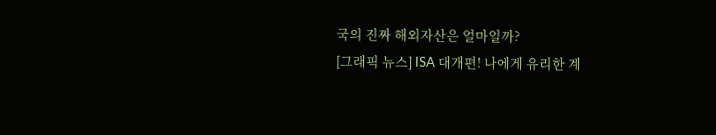국의 진짜 해외자산은 얼마일까?
[그래픽 뉴스] ISA 대개편! 나에게 유리한 계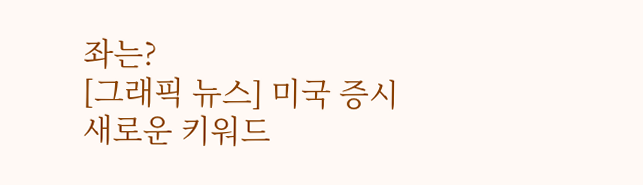좌는?
[그래픽 뉴스] 미국 증시 새로운 키워드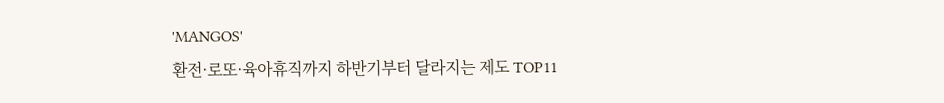'MANGOS'
환전·로또·육아휴직까지 하반기부터 달라지는 제도 TOP11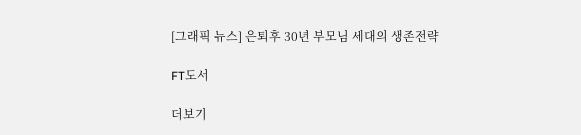[그래픽 뉴스] 은퇴후 30년 부모님 세대의 생존전략

FT도서

더보기